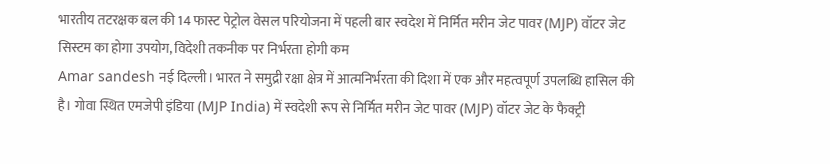भारतीय तटरक्षक बल की 14 फास्ट पेट्रोल वेसल परियोजना में पहली बार स्वदेश में निर्मित मरीन जेट पावर (MJP) वॉटर जेट सिस्टम का होगा उपयोग, विदेशी तकनीक पर निर्भरता होगी कम
Amar sandesh नई दिल्ली। भारत ने समुद्री रक्षा क्षेत्र में आत्मनिर्भरता की दिशा में एक और महत्वपूर्ण उपलब्धि हासिल की है। गोवा स्थित एमजेपी इंडिया (MJP India) में स्वदेशी रूप से निर्मित मरीन जेट पावर (MJP) वॉटर जेट के फैक्ट्री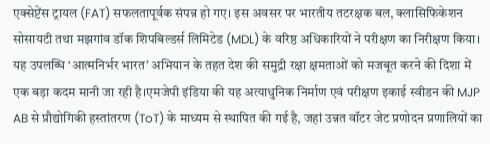एक्सेप्टेंस ट्रायल (FAT) सफलतापूर्वक संपन्न हो गए। इस अवसर पर भारतीय तटरक्षक बल, क्लासिफिकेशन सोसायटी तथा मझगांव डॉक शिपबिल्डर्स लिमिटेड (MDL) के वरिष्ठ अधिकारियों ने परीक्षण का निरीक्षण किया।
यह उपलब्धि ‘आत्मनिर्भर भारत’ अभियान के तहत देश की समुद्री रक्षा क्षमताओं को मजबूत करने की दिशा में एक बड़ा कदम मानी जा रही है।एमजेपी इंडिया की यह अत्याधुनिक निर्माण एवं परीक्षण इकाई स्वीडन की MJP AB से प्रौद्योगिकी हस्तांतरण (ToT) के माध्यम से स्थापित की गई है, जहां उन्नत वॉटर जेट प्रणोदन प्रणालियों का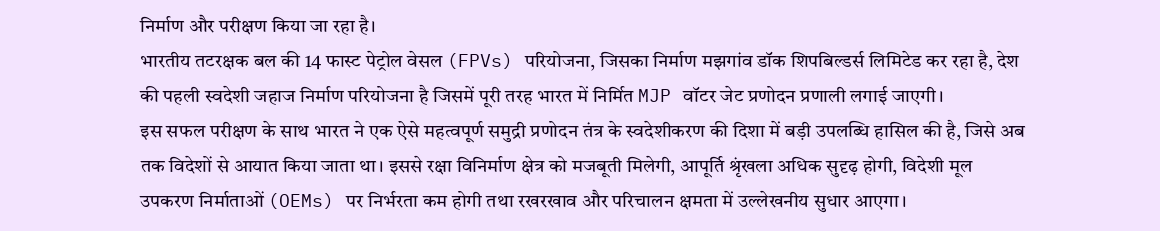निर्माण और परीक्षण किया जा रहा है।
भारतीय तटरक्षक बल की 14 फास्ट पेट्रोल वेसल (FPVs) परियोजना, जिसका निर्माण मझगांव डॉक शिपबिल्डर्स लिमिटेड कर रहा है, देश की पहली स्वदेशी जहाज निर्माण परियोजना है जिसमें पूरी तरह भारत में निर्मित MJP वॉटर जेट प्रणोदन प्रणाली लगाई जाएगी।
इस सफल परीक्षण के साथ भारत ने एक ऐसे महत्वपूर्ण समुद्री प्रणोदन तंत्र के स्वदेशीकरण की दिशा में बड़ी उपलब्धि हासिल की है, जिसे अब तक विदेशों से आयात किया जाता था। इससे रक्षा विनिर्माण क्षेत्र को मजबूती मिलेगी, आपूर्ति श्रृंखला अधिक सुदृढ़ होगी, विदेशी मूल उपकरण निर्माताओं (OEMs) पर निर्भरता कम होगी तथा रखरखाव और परिचालन क्षमता में उल्लेखनीय सुधार आएगा।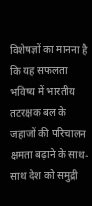विशेषज्ञों का मानना है कि यह सफलता भविष्य में भारतीय तटरक्षक बल के जहाजों की परिचालन क्षमता बढ़ाने के साथ-साथ देश को समुद्री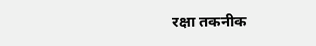रक्षा तकनीक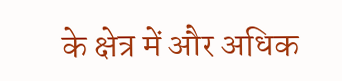के क्षेत्र में और अधिक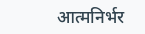आत्मनिर्भर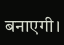बनाएगी।